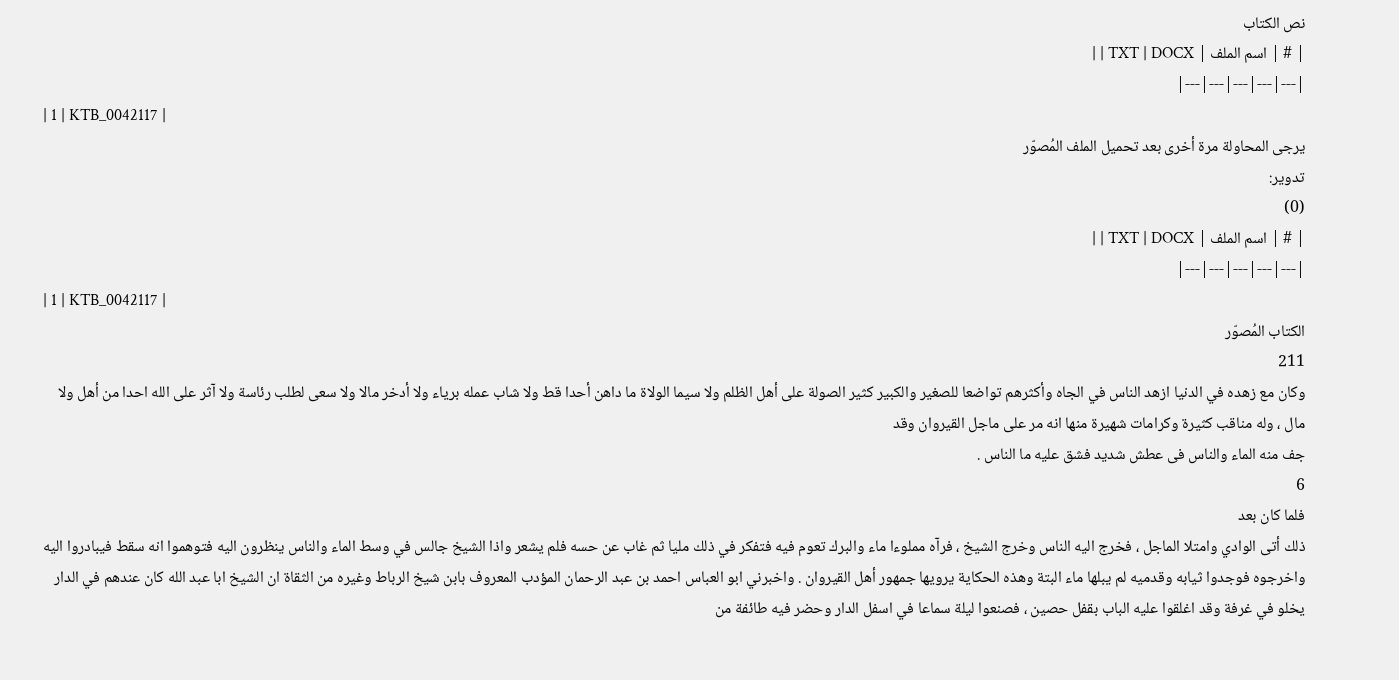نص الكتاب
| # | اسم الملف | TXT | DOCX | |
|---|---|---|---|---|
| 1 | KTB_0042117 |
يرجى المحاولة مرة أخرى بعد تحميل الملف المُصوّر
تدوير:
(0)
| # | اسم الملف | TXT | DOCX | |
|---|---|---|---|---|
| 1 | KTB_0042117 |
الكتاب المُصوّر
211
وكان مع زهده في الدنيا ازهد الناس في الجاه وأكثرهم تواضعا للصغير والكبير كثير الصولة على أهل الظلم ولا سيما الولاة ما داهن أحدا قط ولا شاب عمله برياء ولا أدخر مالا ولا سعى لطلب رئاسة ولا آثر على الله احدا من أهل ولا مال ، وله مناقب كثيرة وكرامات شهيرة منها انه مر على ماجل القيروان وقد
جف منه الماء والناس فى عطش شدید فشق عليه ما الناس .
6
فلما كان بعد
ذلك أتى الوادي وامتلا الماجل ، فخرج اليه الناس وخرج الشيخ ، فرآه مملوءا ماء والبرك تعوم فيه فتفكر في ذلك مليا ثم غاب عن حسه فلم يشعر واذا الشيخ جالس في وسط الماء والناس ينظرون اليه فتوهموا انه سقط فيبادروا اليه واخرجوه فوجدوا ثيابه وقدميه لم يبلها ماء البتة وهذه الحكاية يرويها جمهور أهل القيروان . واخبرني ابو العباس احمد بن عبد الرحمان المؤدب المعروف بابن شيخ الرباط وغيره من الثقاة ان الشيخ ابا عبد الله كان عندهم في الدار يخلو في غرفة وقد اغلقوا عليه الباب بقفل حصين ، فصنعوا ليلة سماعا في اسفل الدار وحضر فيه طائفة من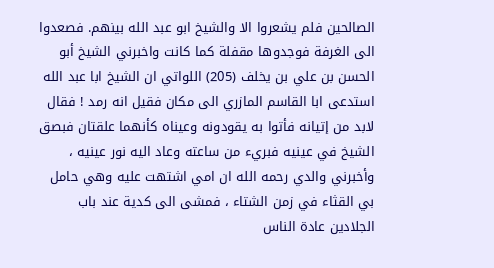الصالحين فلم يشعروا الا والشيخ ابو عبد الله بينهم. فصعدوا الى الغرفة فوجدوها مقفلة كما كانت واخبرني الشيخ أبو الحسن بن علي بن يخلف (205) اللواتي ان الشيخ ابا عبد الله استدعى ابا القاسم المازري الى مكان فقيل انه رمد ! فقال لابد من إتيانه فأتوا به يقودونه وعيناه كأنهما علقتان فبصق الشيخ في عينيه فبريء من ساعته وعاد اليه نور عينيه ، وأخبرني والدي رحمه الله ان امي اشتهت عليه وهي حامل بي القثاء في زمن الشتاء ، فمشى الى كدية عند باب الجلادين عادة الناس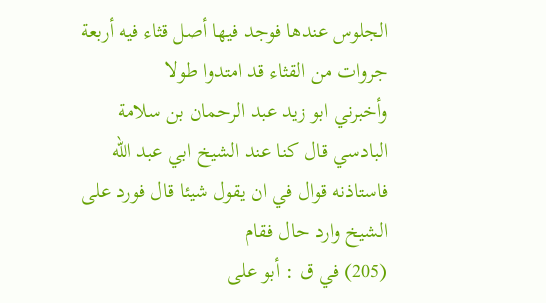الجلوس عندها فوجد فيها أصل قثاء فيه أربعة جروات من القثاء قد امتدوا طولا
وأخبرني ابو زيد عبد الرحمان بن سلامة البادسي قال كنا عند الشيخ ابي عبد الله فاستاذنه قوال في ان يقول شيئا قال فورد على الشيخ وارد حال فقام
(205) في ق : أبو على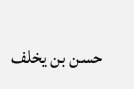حسن بن يخلف